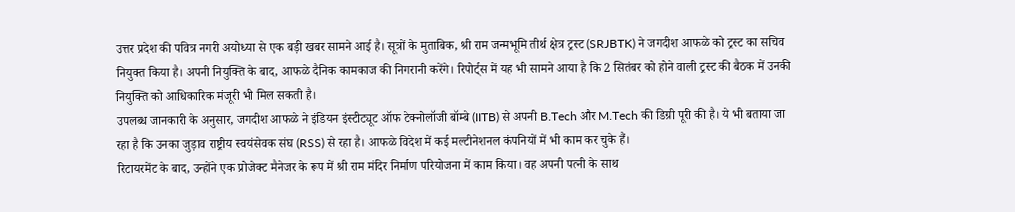उत्तर प्रदेश की पवित्र नगरी अयोध्या से एक बड़ी खबर सामने आई है। सूत्रों के मुताबिक, श्री राम जन्मभूमि तीर्थ क्षेत्र ट्रस्ट (SRJBTK) ने जगदीश आफळे को ट्रस्ट का सचिव नियुक्त किया है। अपनी नियुक्ति के बाद, आफळे दैनिक कामकाज की निगरानी करेंगे। रिपोर्ट्स में यह भी सामने आया है कि 2 सितंबर को होने वाली ट्रस्ट की बैठक में उनकी नियुक्ति को आधिकारिक मंजूरी भी मिल सकती है।
उपलब्ध जानकारी के अनुसार, जगदीश आफळे ने इंडियन इंस्टीट्यूट ऑफ टेक्नोलॉजी बॉम्बे (IITB) से अपनी B.Tech और M.Tech की डिग्री पूरी की है। ये भी बताया जा रहा है कि उनका जुड़ाव राष्ट्रीय स्वयंसेवक संघ (RSS) से रहा है। आफळे विदेश में कई मल्टीनेशनल कंपनियों में भी काम कर चुके हैं।
रिटायरमेंट के बाद, उन्होंने एक प्रोजेक्ट मैनेजर के रूप में श्री राम मंदिर निर्माण परियोजना में काम किया। वह अपनी पत्नी के साथ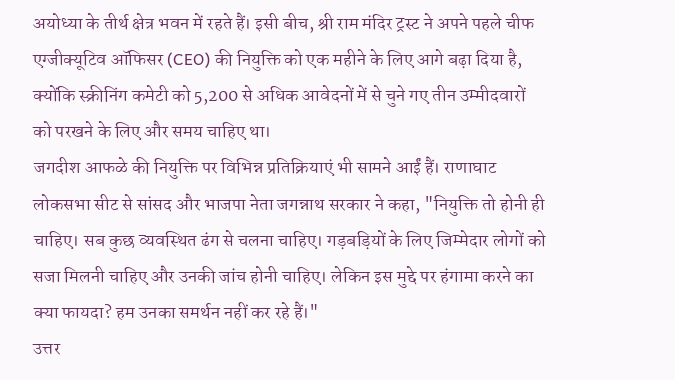अयोध्या के तीर्थ क्षेत्र भवन में रहते हैं। इसी बीच, श्री राम मंदिर ट्रस्ट ने अपने पहले चीफ एग्जीक्यूटिव ऑफिसर (CEO) की नियुक्ति को एक महीने के लिए आगे बढ़ा दिया है, क्योंकि स्क्रीनिंग कमेटी को 5,200 से अधिक आवेदनों में से चुने गए तीन उम्मीदवारों को परखने के लिए और समय चाहिए था।
जगदीश आफळे की नियुक्ति पर विभिन्न प्रतिक्रियाएं भी सामने आईं हैं। राणाघाट लोकसभा सीट से सांसद और भाजपा नेता जगन्नाथ सरकार ने कहा, "नियुक्ति तो होनी ही चाहिए। सब कुछ व्यवस्थित ढंग से चलना चाहिए। गड़बड़ियों के लिए जिम्मेदार लोगों को सजा मिलनी चाहिए और उनकी जांच होनी चाहिए। लेकिन इस मुद्दे पर हंगामा करने का क्या फायदा? हम उनका समर्थन नहीं कर रहे हैं।"
उत्तर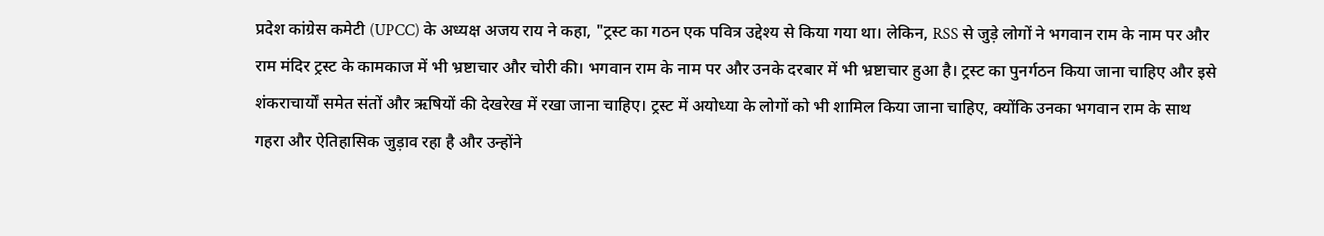प्रदेश कांग्रेस कमेटी (UPCC) के अध्यक्ष अजय राय ने कहा, "ट्रस्ट का गठन एक पवित्र उद्देश्य से किया गया था। लेकिन, RSS से जुड़े लोगों ने भगवान राम के नाम पर और राम मंदिर ट्रस्ट के कामकाज में भी भ्रष्टाचार और चोरी की। भगवान राम के नाम पर और उनके दरबार में भी भ्रष्टाचार हुआ है। ट्रस्ट का पुनर्गठन किया जाना चाहिए और इसे शंकराचार्यों समेत संतों और ऋषियों की देखरेख में रखा जाना चाहिए। ट्रस्ट में अयोध्या के लोगों को भी शामिल किया जाना चाहिए, क्योंकि उनका भगवान राम के साथ गहरा और ऐतिहासिक जुड़ाव रहा है और उन्होंने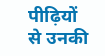पीढ़ियों से उनकी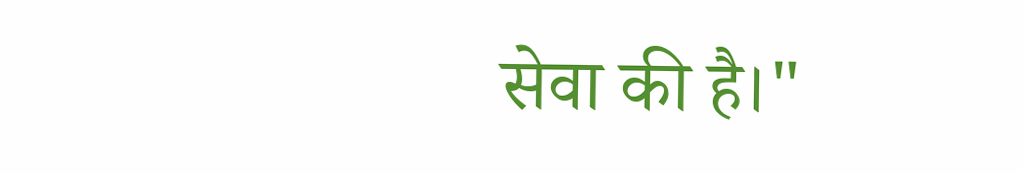सेवा की है।"